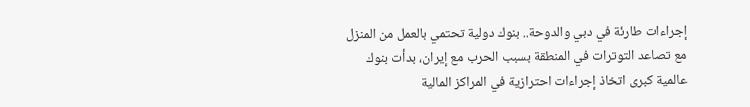إجراءات طارئة في دبي والدوحة.. بنوك دولية تحتمي بالعمل من المنزل
مع تصاعد التوترات في المنطقة بسبب الحرب مع إيران، بدأت بنوك عالمية كبرى اتخاذ إجراءات احترازية في المراكز المالية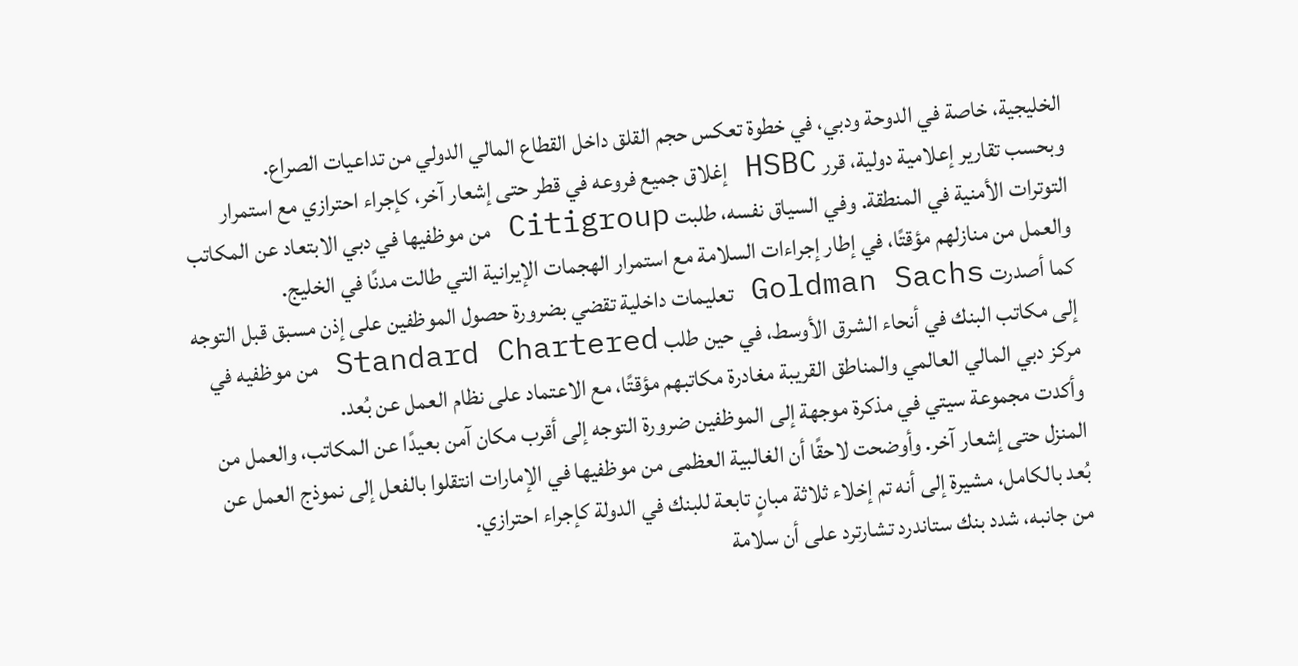الخليجية، خاصة في الدوحة ودبي، في خطوة تعكس حجم القلق داخل القطاع المالي الدولي من تداعيات الصراع.
وبحسب تقارير إعلامية دولية، قرر HSBC إغلاق جميع فروعه في قطر حتى إشعار آخر، كإجراء احترازي مع استمرار التوترات الأمنية في المنطقة. وفي السياق نفسه، طلبت Citigroup من موظفيها في دبي الابتعاد عن المكاتب والعمل من منازلهم مؤقتًا، في إطار إجراءات السلامة مع استمرار الهجمات الإيرانية التي طالت مدنًا في الخليج.
كما أصدرت Goldman Sachs تعليمات داخلية تقضي بضرورة حصول الموظفين على إذن مسبق قبل التوجه إلى مكاتب البنك في أنحاء الشرق الأوسط، في حين طلب Standard Chartered من موظفيه في مركز دبي المالي العالمي والمناطق القريبة مغادرة مكاتبهم مؤقتًا، مع الاعتماد على نظام العمل عن بُعد.
وأكدت مجموعة سيتي في مذكرة موجهة إلى الموظفين ضرورة التوجه إلى أقرب مكان آمن بعيدًا عن المكاتب، والعمل من المنزل حتى إشعار آخر. وأوضحت لاحقًا أن الغالبية العظمى من موظفيها في الإمارات انتقلوا بالفعل إلى نموذج العمل عن بُعد بالكامل، مشيرة إلى أنه تم إخلاء ثلاثة مبانٍ تابعة للبنك في الدولة كإجراء احترازي.
من جانبه، شدد بنك ستاندرد تشارترد على أن سلامة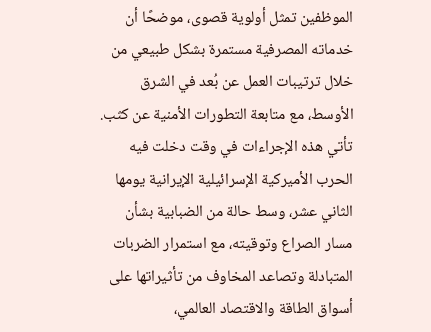الموظفين تمثل أولوية قصوى، موضحًا أن خدماته المصرفية مستمرة بشكل طبيعي من خلال ترتيبات العمل عن بُعد في الشرق الأوسط، مع متابعة التطورات الأمنية عن كثب.
تأتي هذه الإجراءات في وقت دخلت فيه الحرب الأميركية الإسرائيلية الإيرانية يومها الثاني عشر، وسط حالة من الضبابية بشأن مسار الصراع وتوقيته، مع استمرار الضربات المتبادلة وتصاعد المخاوف من تأثيراتها على أسواق الطاقة والاقتصاد العالمي،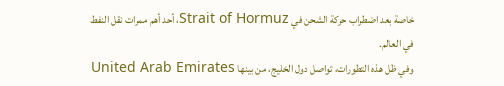خاصة بعد اضطراب حركة الشحن في Strait of Hormuz، أحد أهم ممرات نقل النفط في العالم.
وفي ظل هذه التطورات، تواصل دول الخليج، من بينها United Arab Emirates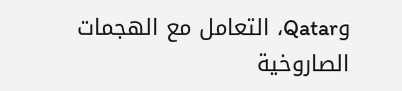وQatar، التعامل مع الهجمات الصاروخية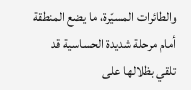والطائرات المسيّرة، ما يضع المنطقة أمام مرحلة شديدة الحساسية قد تلقي بظلالها على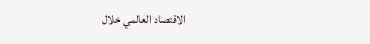الاقتصاد العالمي خلال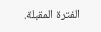الفترة المقبلة.